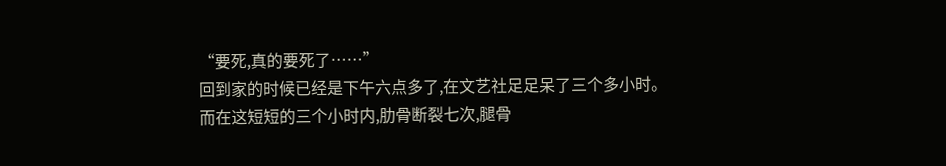“要死,真的要死了……”
回到家的时候已经是下午六点多了,在文艺社足足呆了三个多小时。
而在这短短的三个小时内,肋骨断裂七次,腿骨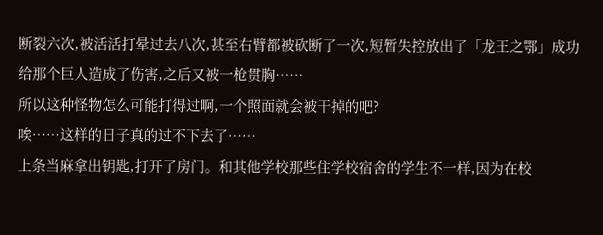断裂六次,被活活打晕过去八次,甚至右臂都被砍断了一次,短暂失控放出了「龙王之鄂」成功给那个巨人造成了伤害,之后又被一枪贯胸……
所以这种怪物怎么可能打得过啊,一个照面就会被干掉的吧?
唉……这样的日子真的过不下去了……
上条当麻拿出钥匙,打开了房门。和其他学校那些住学校宿舍的学生不一样,因为在校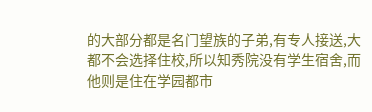的大部分都是名门望族的子弟,有专人接送,大都不会选择住校,所以知秀院没有学生宿舍,而他则是住在学园都市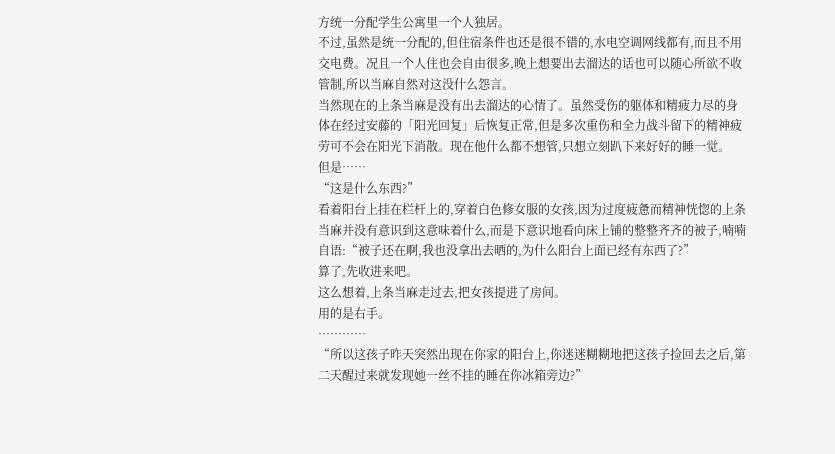方统一分配学生公寓里一个人独居。
不过,虽然是统一分配的,但住宿条件也还是很不错的,水电空调网线都有,而且不用交电费。况且一个人住也会自由很多,晚上想要出去溜达的话也可以随心所欲不收管制,所以当麻自然对这没什么怨言。
当然现在的上条当麻是没有出去溜达的心情了。虽然受伤的躯体和精疲力尽的身体在经过安藤的「阳光回复」后恢复正常,但是多次重伤和全力战斗留下的精神疲劳可不会在阳光下消散。现在他什么都不想管,只想立刻趴下来好好的睡一觉。
但是……
“这是什么东西?”
看着阳台上挂在栏杆上的,穿着白色修女服的女孩,因为过度疲惫而精神恍惚的上条当麻并没有意识到这意味着什么,而是下意识地看向床上铺的整整齐齐的被子,喃喃自语:“被子还在啊,我也没拿出去晒的,为什么阳台上面已经有东西了?”
算了,先收进来吧。
这么想着,上条当麻走过去,把女孩提进了房间。
用的是右手。
…………
“所以这孩子昨天突然出现在你家的阳台上,你迷迷糊糊地把这孩子捡回去之后,第二天醒过来就发现她一丝不挂的睡在你冰箱旁边?”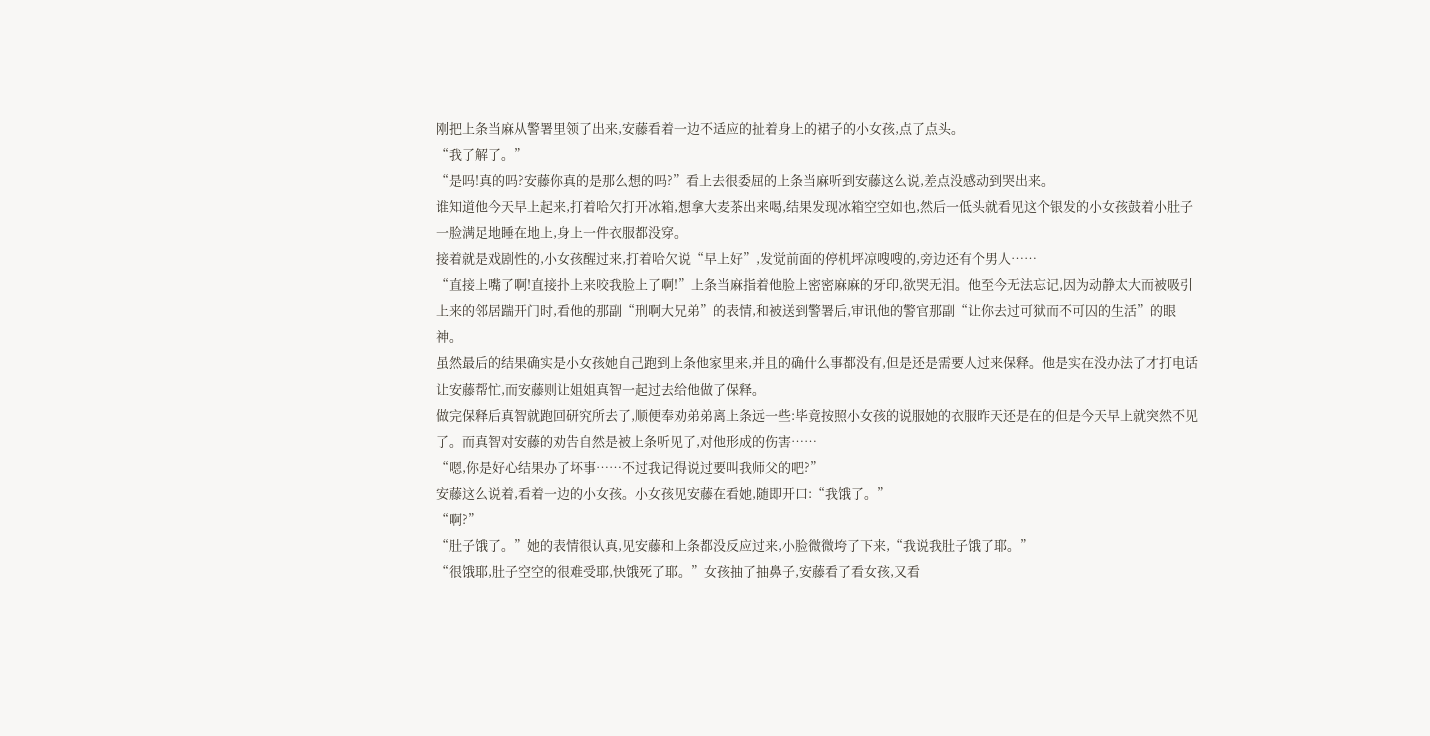刚把上条当麻从警署里领了出来,安藤看着一边不适应的扯着身上的裙子的小女孩,点了点头。
“我了解了。”
“是吗!真的吗?安藤你真的是那么想的吗?”看上去很委屈的上条当麻听到安藤这么说,差点没感动到哭出来。
谁知道他今天早上起来,打着哈欠打开冰箱,想拿大麦茶出来喝,结果发现冰箱空空如也,然后一低头就看见这个银发的小女孩鼓着小肚子一脸满足地睡在地上,身上一件衣服都没穿。
接着就是戏剧性的,小女孩醒过来,打着哈欠说“早上好”,发觉前面的停机坪凉嗖嗖的,旁边还有个男人……
“直接上嘴了啊!直接扑上来咬我脸上了啊!”上条当麻指着他脸上密密麻麻的牙印,欲哭无泪。他至今无法忘记,因为动静太大而被吸引上来的邻居踹开门时,看他的那副“刑啊大兄弟”的表情,和被送到警署后,审讯他的警官那副“让你去过可狱而不可囚的生活”的眼神。
虽然最后的结果确实是小女孩她自己跑到上条他家里来,并且的确什么事都没有,但是还是需要人过来保释。他是实在没办法了才打电话让安藤帮忙,而安藤则让姐姐真智一起过去给他做了保释。
做完保释后真智就跑回研究所去了,顺便奉劝弟弟离上条远一些:毕竟按照小女孩的说服她的衣服昨天还是在的但是今天早上就突然不见了。而真智对安藤的劝告自然是被上条听见了,对他形成的伤害……
“嗯,你是好心结果办了坏事……不过我记得说过要叫我师父的吧?”
安藤这么说着,看着一边的小女孩。小女孩见安藤在看她,随即开口:“我饿了。”
“啊?”
“肚子饿了。”她的表情很认真,见安藤和上条都没反应过来,小脸微微垮了下来,“我说我肚子饿了耶。”
“很饿耶,肚子空空的很难受耶,快饿死了耶。”女孩抽了抽鼻子,安藤看了看女孩,又看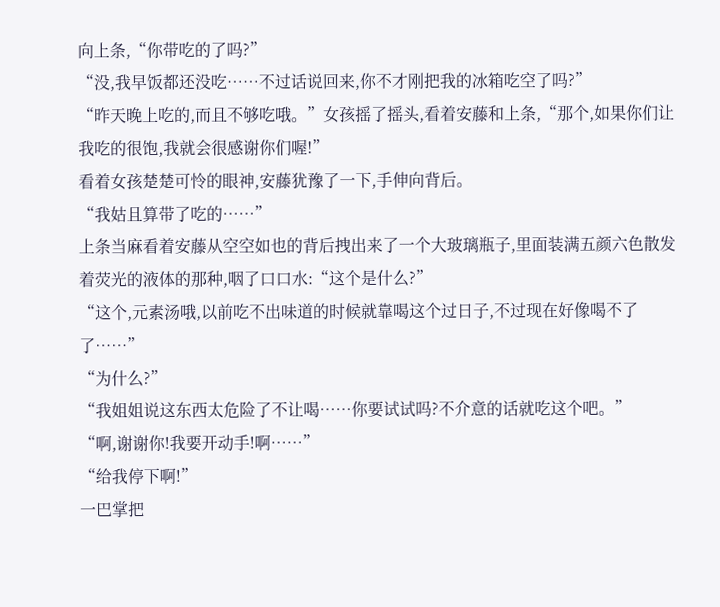向上条,“你带吃的了吗?”
“没,我早饭都还没吃……不过话说回来,你不才刚把我的冰箱吃空了吗?”
“昨天晚上吃的,而且不够吃哦。”女孩摇了摇头,看着安藤和上条,“那个,如果你们让我吃的很饱,我就会很感谢你们喔!”
看着女孩楚楚可怜的眼神,安藤犹豫了一下,手伸向背后。
“我姑且算带了吃的……”
上条当麻看着安藤从空空如也的背后拽出来了一个大玻璃瓶子,里面装满五颜六色散发着荧光的液体的那种,咽了口口水:“这个是什么?”
“这个,元素汤哦,以前吃不出味道的时候就靠喝这个过日子,不过现在好像喝不了了……”
“为什么?”
“我姐姐说这东西太危险了不让喝……你要试试吗?不介意的话就吃这个吧。”
“啊,谢谢你!我要开动手!啊……”
“给我停下啊!”
一巴掌把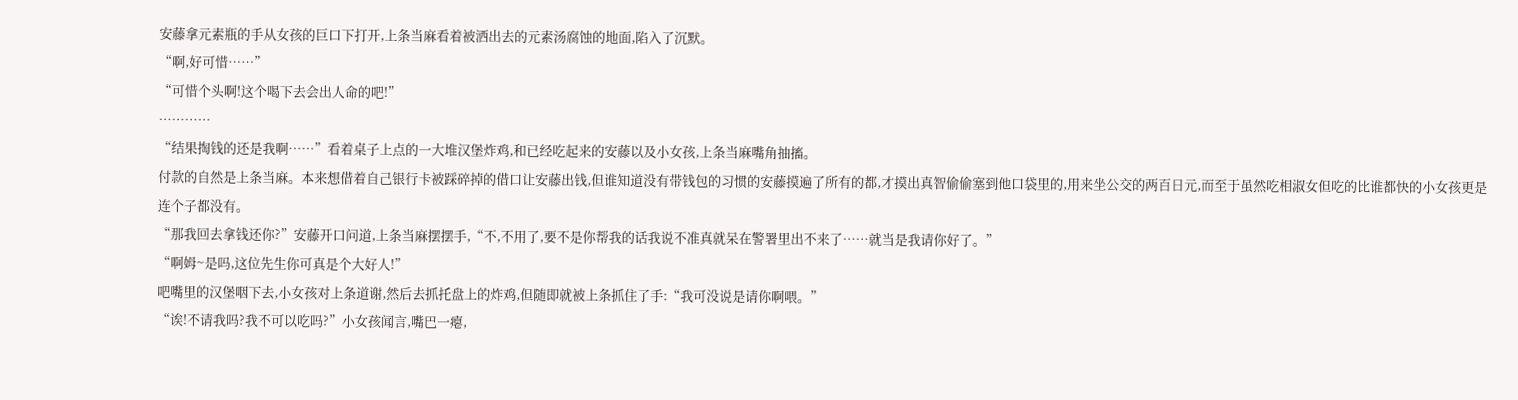安藤拿元素瓶的手从女孩的巨口下打开,上条当麻看着被洒出去的元素汤腐蚀的地面,陷入了沉默。
“啊,好可惜……”
“可惜个头啊!这个喝下去会出人命的吧!”
…………
“结果掏钱的还是我啊……”看着桌子上点的一大堆汉堡炸鸡,和已经吃起来的安藤以及小女孩,上条当麻嘴角抽搐。
付款的自然是上条当麻。本来想借着自己银行卡被踩碎掉的借口让安藤出钱,但谁知道没有带钱包的习惯的安藤摸遍了所有的都,才摸出真智偷偷塞到他口袋里的,用来坐公交的两百日元,而至于虽然吃相淑女但吃的比谁都快的小女孩更是连个子都没有。
“那我回去拿钱还你?”安藤开口问道,上条当麻摆摆手,“不,不用了,要不是你帮我的话我说不准真就呆在警署里出不来了……就当是我请你好了。”
“啊姆~是吗,这位先生你可真是个大好人!”
吧嘴里的汉堡咽下去,小女孩对上条道谢,然后去抓托盘上的炸鸡,但随即就被上条抓住了手:“我可没说是请你啊喂。”
“诶!不请我吗?我不可以吃吗?”小女孩闻言,嘴巴一瘪,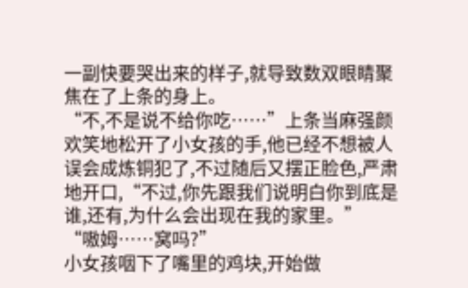一副快要哭出来的样子,就导致数双眼睛聚焦在了上条的身上。
“不,不是说不给你吃……”上条当麻强颜欢笑地松开了小女孩的手,他已经不想被人误会成炼铜犯了,不过随后又摆正脸色,严肃地开口,“不过,你先跟我们说明白你到底是谁,还有,为什么会出现在我的家里。”
“嗷姆……窝吗?”
小女孩咽下了嘴里的鸡块,开始做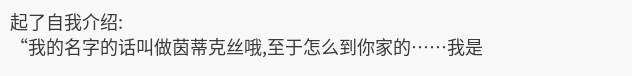起了自我介绍:
“我的名字的话叫做茵蒂克丝哦,至于怎么到你家的……我是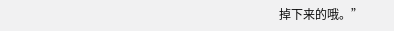掉下来的哦。”